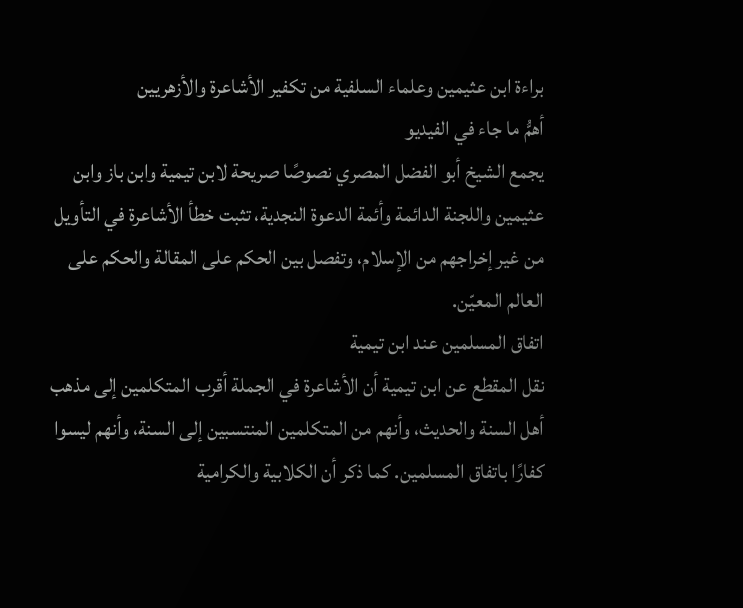براءة ابن عثيمين وعلماء السلفية من تكفير الأشاعرة والأزهريين
أهمُّ ما جاء في الفيديو
يجمع الشيخ أبو الفضل المصري نصوصًا صريحة لابن تيمية وابن باز وابن عثيمين واللجنة الدائمة وأئمة الدعوة النجدية، تثبت خطأ الأشاعرة في التأويل من غير إخراجهم من الإسلام، وتفصل بين الحكم على المقالة والحكم على العالم المعيّن.
اتفاق المسلمين عند ابن تيمية
نقل المقطع عن ابن تيمية أن الأشاعرة في الجملة أقرب المتكلمين إلى مذهب أهل السنة والحديث، وأنهم من المتكلمين المنتسبين إلى السنة، وأنهم ليسوا كفارًا باتفاق المسلمين. كما ذكر أن الكلابية والكرامية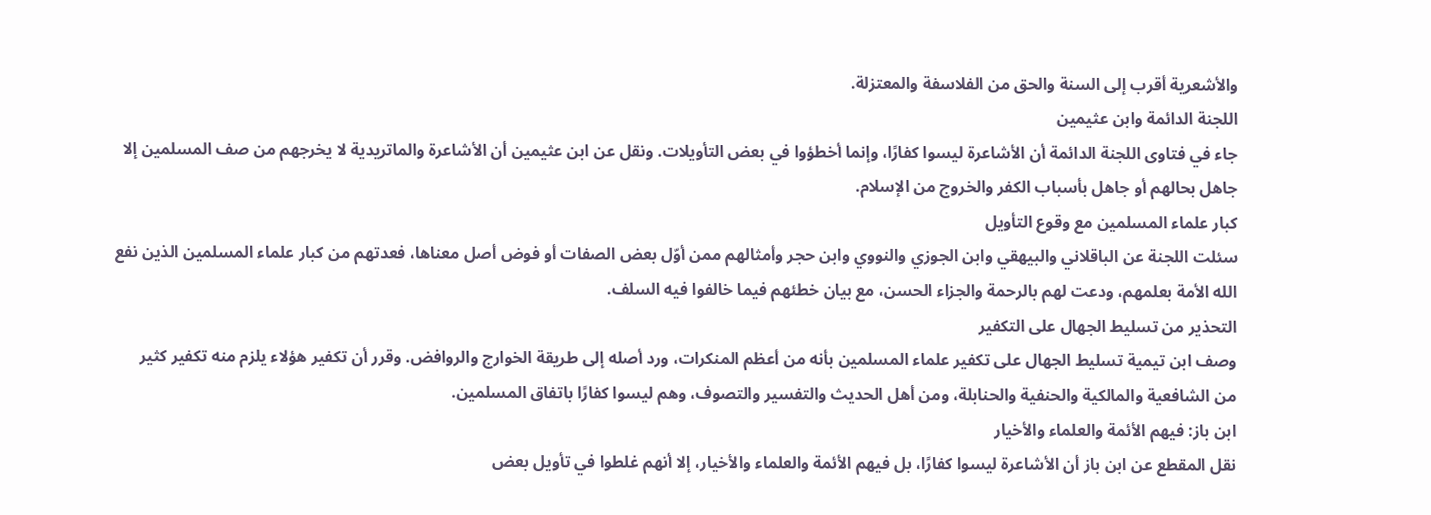والأشعرية أقرب إلى السنة والحق من الفلاسفة والمعتزلة.
اللجنة الدائمة وابن عثيمين
جاء في فتاوى اللجنة الدائمة أن الأشاعرة ليسوا كفارًا، وإنما أخطؤوا في بعض التأويلات. ونقل عن ابن عثيمين أن الأشاعرة والماتريدية لا يخرجهم من صف المسلمين إلا جاهل بحالهم أو جاهل بأسباب الكفر والخروج من الإسلام.
كبار علماء المسلمين مع وقوع التأويل
سئلت اللجنة عن الباقلاني والبيهقي وابن الجوزي والنووي وابن حجر وأمثالهم ممن أوّل بعض الصفات أو فوض أصل معناها، فعدتهم من كبار علماء المسلمين الذين نفع الله الأمة بعلمهم، ودعت لهم بالرحمة والجزاء الحسن، مع بيان خطئهم فيما خالفوا فيه السلف.
التحذير من تسليط الجهال على التكفير
وصف ابن تيمية تسليط الجهال على تكفير علماء المسلمين بأنه من أعظم المنكرات، ورد أصله إلى طريقة الخوارج والروافض. وقرر أن تكفير هؤلاء يلزم منه تكفير كثير من الشافعية والمالكية والحنفية والحنابلة، ومن أهل الحديث والتفسير والتصوف، وهم ليسوا كفارًا باتفاق المسلمين.
ابن باز: فيهم الأئمة والعلماء والأخيار
نقل المقطع عن ابن باز أن الأشاعرة ليسوا كفارًا، بل فيهم الأئمة والعلماء والأخيار، إلا أنهم غلطوا في تأويل بعض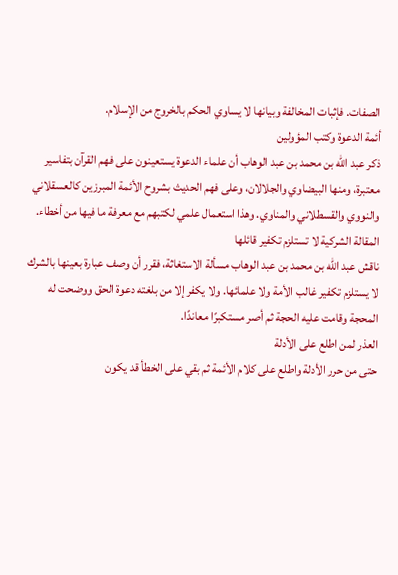الصفات. فإثبات المخالفة وبيانها لا يساوي الحكم بالخروج من الإسلام.
أئمة الدعوة وكتب المؤولين
ذكر عبد الله بن محمد بن عبد الوهاب أن علماء الدعوة يستعينون على فهم القرآن بتفاسير معتبرة، ومنها البيضاوي والجلالان، وعلى فهم الحديث بشروح الأئمة المبرزين كالعسقلاني والنووي والقسطلاني والمناوي. وهذا استعمال علمي لكتبهم مع معرفة ما فيها من أخطاء.
المقالة الشركية لا تستلزم تكفير قائلها
ناقش عبد الله بن محمد بن عبد الوهاب مسألة الاستغاثة، فقرر أن وصف عبارة بعينها بالشرك لا يستلزم تكفير غالب الأمة ولا علمائها. ولا يكفر إلا من بلغته دعوة الحق ووضحت له المحجة وقامت عليه الحجة ثم أصر مستكبرًا معاندًا.
العذر لمن اطلع على الأدلة
حتى من حرر الأدلة واطلع على كلام الأئمة ثم بقي على الخطأ قد يكون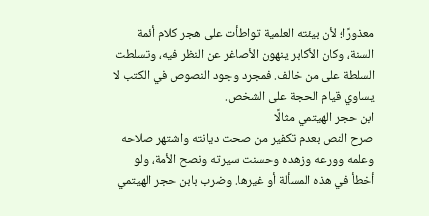معذورًا؛ لأن بيئته العلمية تواطأت على هجر كلام أئمة السنة، وكان الأكابر ينهون الأصاغر عن النظر فيه، وتسلطت السلطة على من خالف. فمجرد وجود النصوص في الكتب لا يساوي قيام الحجة على الشخص.
ابن حجر الهيتمي مثالًا
صرح النص بعدم تكفير من صحت ديانته واشتهر صلاحه وعلمه وورعه وزهده وحسنت سيرته ونصح الأمة، ولو أخطأ في هذه المسألة أو غيرها. وضرب بابن حجر الهيتمي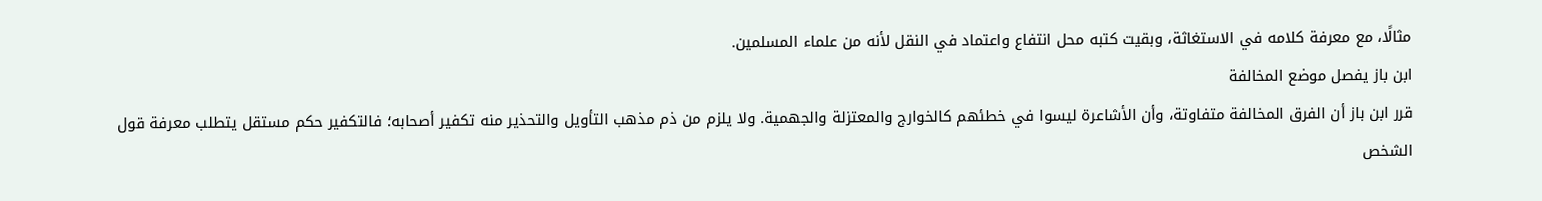مثالًا، مع معرفة كلامه في الاستغاثة، وبقيت كتبه محل انتفاع واعتماد في النقل لأنه من علماء المسلمين.
ابن باز يفصل موضع المخالفة
قرر ابن باز أن الفرق المخالفة متفاوتة، وأن الأشاعرة ليسوا في خطئهم كالخوارج والمعتزلة والجهمية. ولا يلزم من ذم مذهب التأويل والتحذير منه تكفير أصحابه؛ فالتكفير حكم مستقل يتطلب معرفة قول الشخص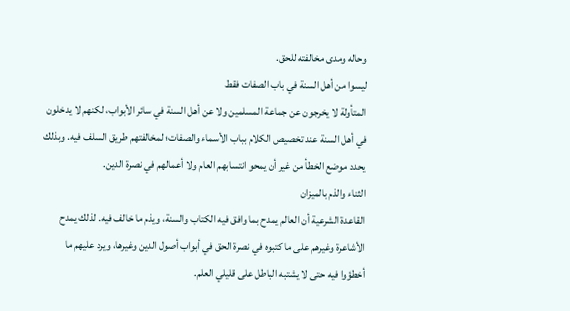وحاله ومدى مخالفته للحق.
ليسوا من أهل السنة في باب الصفات فقط
المتأولة لا يخرجون عن جماعة المسلمين ولا عن أهل السنة في سائر الأبواب، لكنهم لا يدخلون في أهل السنة عند تخصيص الكلام بباب الأسماء والصفات؛ لمخالفتهم طريق السلف فيه. وبذلك يحدد موضع الخطأ من غير أن يمحو انتسابهم العام ولا أعمالهم في نصرة الدين.
الثناء والذم بالميزان
القاعدة الشرعية أن العالم يمدح بما وافق فيه الكتاب والسنة، ويذم ما خالف فيه. لذلك يمدح الأشاعرة وغيرهم على ما كتبوه في نصرة الحق في أبواب أصول الدين وغيرها، ويرد عليهم ما أخطؤوا فيه حتى لا يشتبه الباطل على قليلي العلم.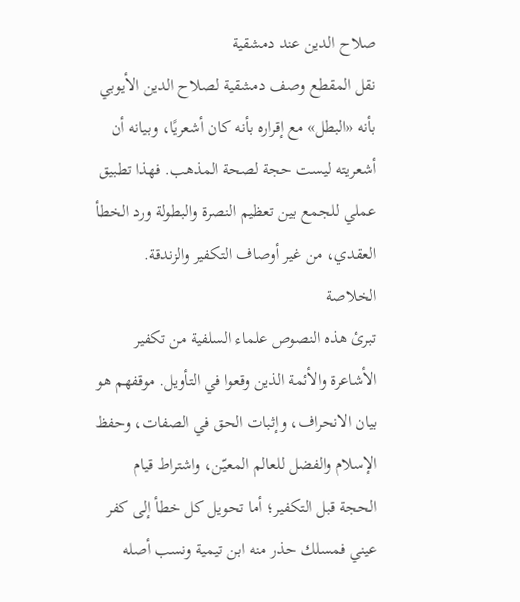صلاح الدين عند دمشقية
نقل المقطع وصف دمشقية لصلاح الدين الأيوبي بأنه «البطل» مع إقراره بأنه كان أشعريًا، وبيانه أن أشعريته ليست حجة لصحة المذهب. فهذا تطبيق عملي للجمع بين تعظيم النصرة والبطولة ورد الخطأ العقدي، من غير أوصاف التكفير والزندقة.
الخلاصة
تبرئ هذه النصوص علماء السلفية من تكفير الأشاعرة والأئمة الذين وقعوا في التأويل. موقفهم هو بيان الانحراف، وإثبات الحق في الصفات، وحفظ الإسلام والفضل للعالم المعيّن، واشتراط قيام الحجة قبل التكفير؛ أما تحويل كل خطأ إلى كفر عيني فمسلك حذر منه ابن تيمية ونسب أصله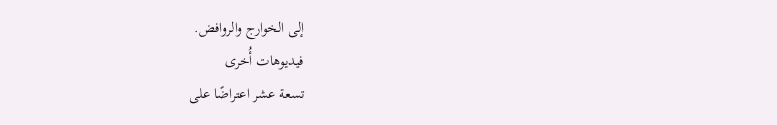إلى الخوارج والروافض.
فيديوهات أُخرى
تسعة عشر اعتراضًا على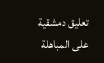تعليق دمشقية على المباهلة